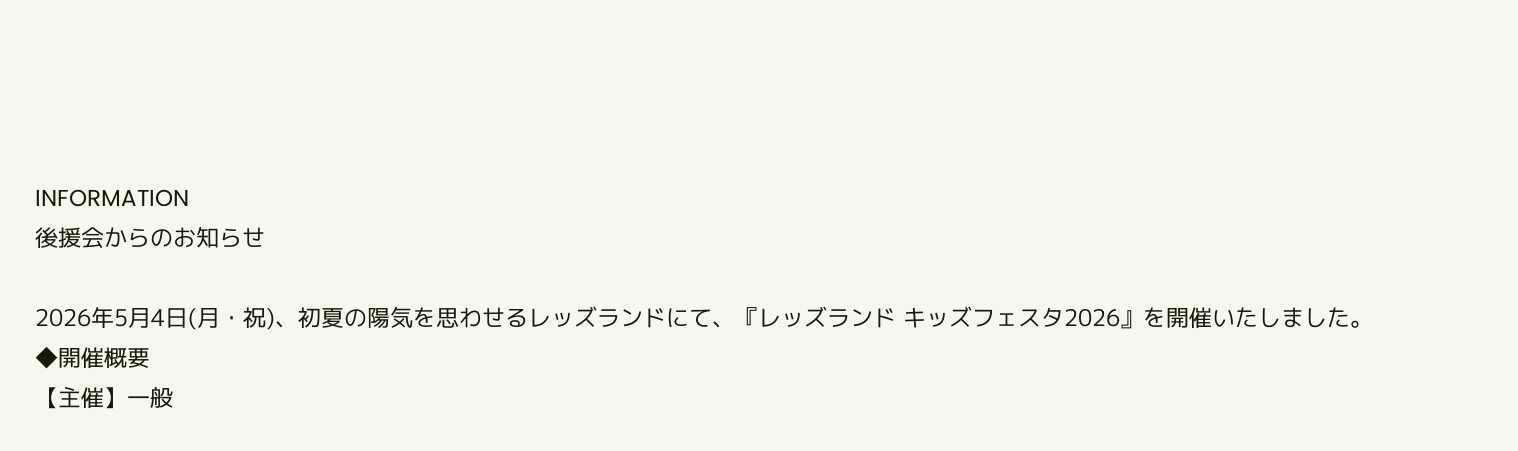INFORMATION
後援会からのお知らせ

2026年5月4日(月・祝)、初夏の陽気を思わせるレッズランドにて、『レッズランド キッズフェスタ2026』を開催いたしました。
◆開催概要
【主催】一般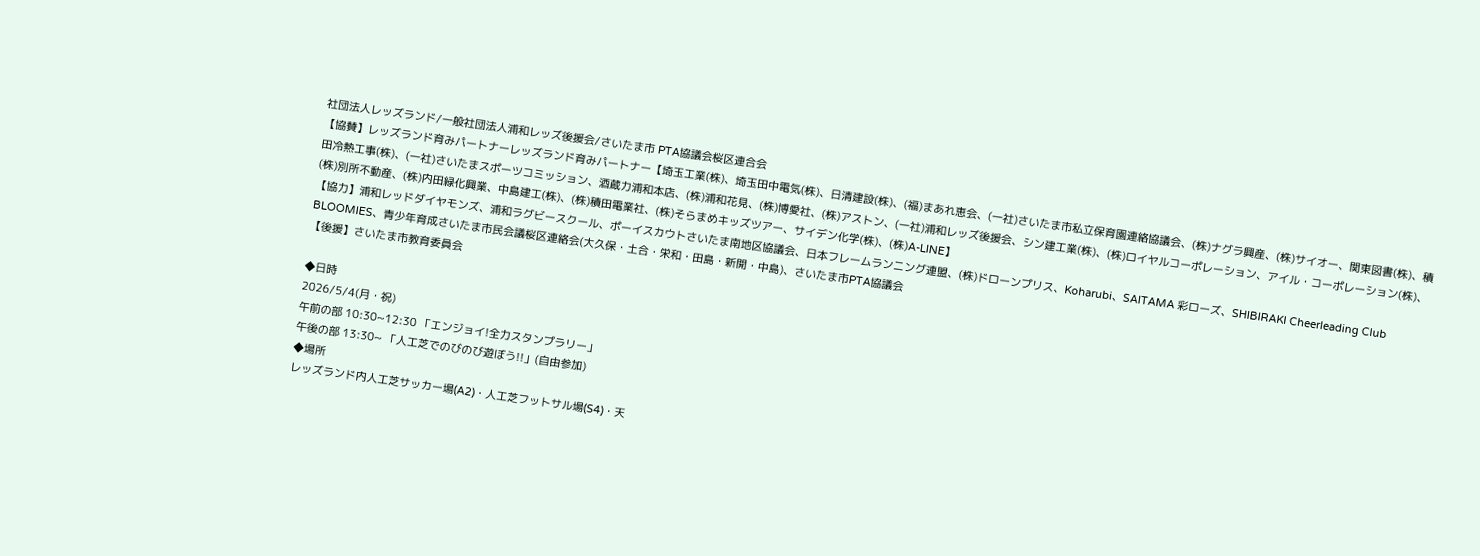社団法人レッズランド/一般社団法人浦和レッズ後援会/さいたま市 PTA協議会桜区連合会
【協賛】レッズランド育みパートナーレッズランド育みパートナー【埼玉工業(株)、埼玉田中電気(株)、日清建設(株)、(福)まあれ恵会、(一社)さいたま市私立保育園連絡協議会、(株)ナグラ興産、(株)サイオー、関東図書(株)、積田冷熱工事(株)、(一社)さいたまスポーツコミッション、酒蔵力浦和本店、(株)浦和花見、(株)博愛社、(株)アストン、(一社)浦和レッズ後援会、シン建工業(株)、(株)ロイヤルコーポレーション、アイル・コーポレーション(株)、(株)別所不動産、(株)内田緑化興業、中島建工(株)、(株)積田電業社、(株)そらまめキッズツアー、サイデン化学(株)、(株)A-LINE】
【協力】浦和レッドダイヤモンズ、浦和ラグビースクール、ポーイスカウトさいたま南地区協議会、日本フレームランニング連盟、(株)ドローンプリス、Koharubi、SAITAMA 彩ローズ、SHIBIRAKI Cheerleading Club BLOOMIES、青少年育成さいたま市民会議桜区連絡会(大久保・土合・栄和・田島・新開・中島)、さいたま市PTA協議会
【後援】さいたま市教育委員会

◆日時
2026/5/4(月・祝)
午前の部 10:30~12:30 「エンジョイ!全力スタンプラリー」
午後の部 13:30~ 「人工芝でのびのび遊ぼう!!」(自由参加)
◆場所
レッズランド内人工芝サッカー場(A2)・人工芝フットサル場(S4)・天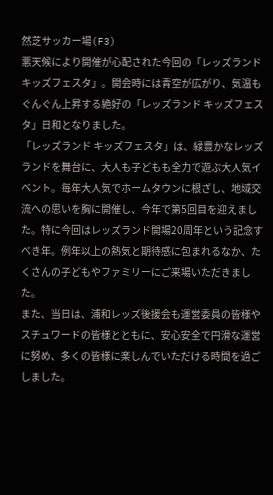然芝サッカー場(F3)
悪天候により開催が心配された今回の「レッズランド キッズフェスタ」。開会時には青空が広がり、気温もぐんぐん上昇する絶好の「レッズランド キッズフェスタ」日和となりました。
「レッズランド キッズフェスタ」は、緑豊かなレッズランドを舞台に、大人も子どもも全力で遊ぶ大人気イベント。毎年大人気でホームタウンに根ざし、地域交流への思いを胸に開催し、今年で第5回目を迎えました。特に今回はレッズランド開場20周年という記念すべき年。例年以上の熱気と期待感に包まれるなか、たくさんの子どもやファミリーにご来場いただきました。
また、当日は、浦和レッズ後援会も運営委員の皆様やスチュワードの皆様とともに、安心安全で円滑な運営に努め、多くの皆様に楽しんでいただける時間を過ごしました。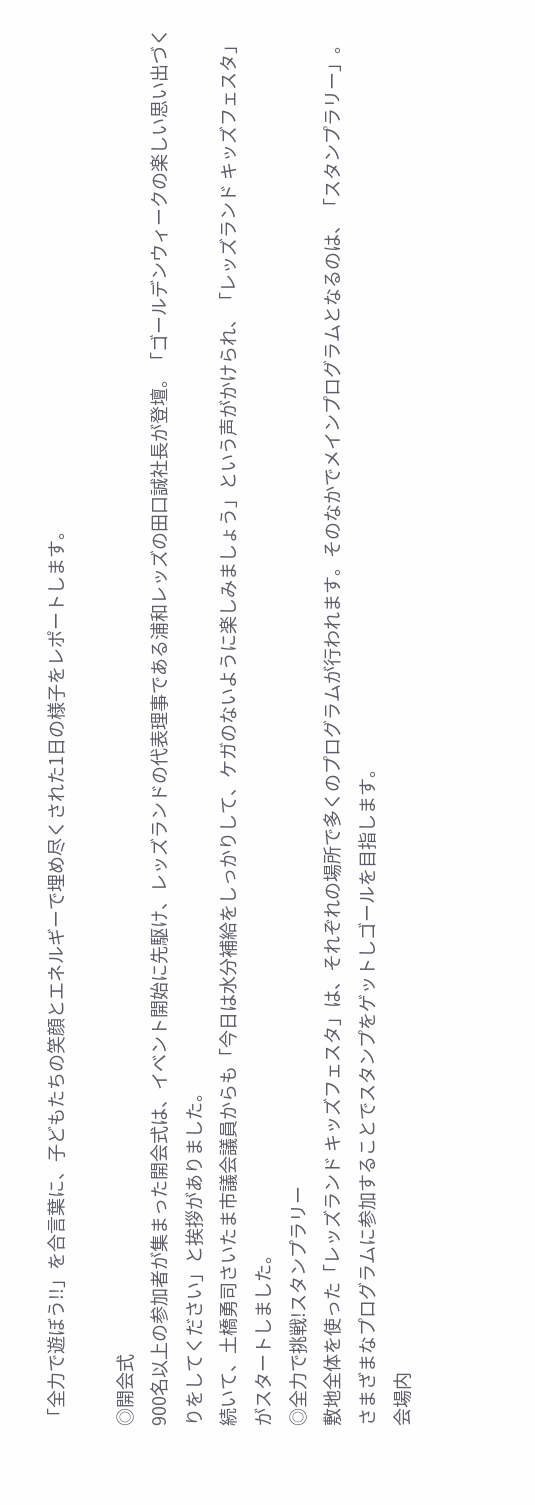「全力で遊ぼう!!」を合言葉に、子どもたちの笑顔とエネルギーで埋め尽くされた1日の様子をレポートします。

◎開会式
900名以上の参加者が集まった開会式は、イベント開始に先駆け、レッズランドの代表理事である浦和レッズの田口誠社長が登壇。「ゴールデンウィークの楽しい思い出づくりをしてください」と挨拶がありました。
続いて、土橋勇司さいたま市議会議員からも「今日は水分補給をしっかりして、ケガのないように楽しみましょう」という声がかけられ、「レッズランド キッズフェスタ」がスタートしました。
◎全力で挑戦!スタンプラリー
敷地全体を使った「レッズランド キッズフェスタ」は、それぞれの場所で多くのプログラムが行われます。そのなかでメインプログラムとなるのは、「スタンプラリー」。さまざまなプログラムに参加することでスタンプをゲットしゴールを目指します。
会場内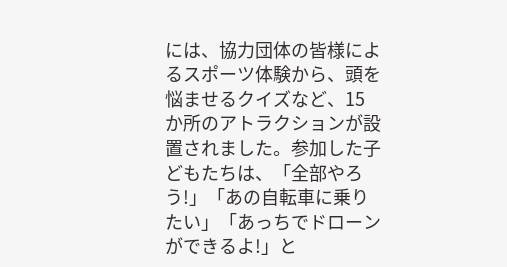には、協力団体の皆様によるスポーツ体験から、頭を悩ませるクイズなど、15か所のアトラクションが設置されました。参加した子どもたちは、「全部やろう!」「あの自転車に乗りたい」「あっちでドローンができるよ!」と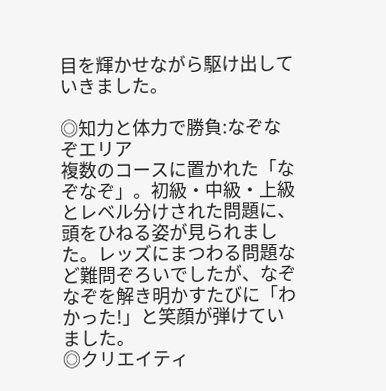目を輝かせながら駆け出していきました。

◎知力と体力で勝負:なぞなぞエリア
複数のコースに置かれた「なぞなぞ」。初級・中級・上級とレベル分けされた問題に、頭をひねる姿が見られました。レッズにまつわる問題など難問ぞろいでしたが、なぞなぞを解き明かすたびに「わかった!」と笑顔が弾けていました。
◎クリエイティ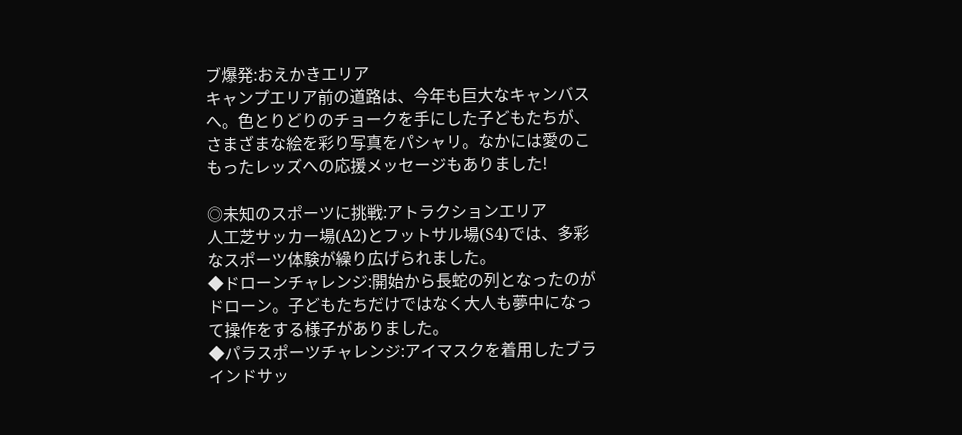ブ爆発:おえかきエリア
キャンプエリア前の道路は、今年も巨大なキャンバスへ。色とりどりのチョークを手にした子どもたちが、さまざまな絵を彩り写真をパシャリ。なかには愛のこもったレッズへの応援メッセージもありました!

◎未知のスポーツに挑戦:アトラクションエリア
人工芝サッカー場(A2)とフットサル場(S4)では、多彩なスポーツ体験が繰り広げられました。
◆ドローンチャレンジ:開始から長蛇の列となったのがドローン。子どもたちだけではなく大人も夢中になって操作をする様子がありました。
◆パラスポーツチャレンジ:アイマスクを着用したブラインドサッ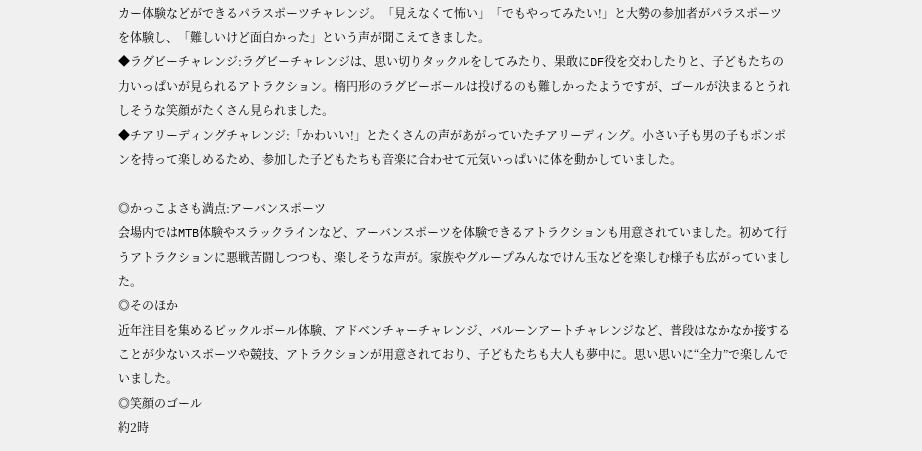カー体験などができるパラスポーツチャレンジ。「見えなくて怖い」「でもやってみたい!」と大勢の参加者がパラスポーツを体験し、「難しいけど面白かった」という声が聞こえてきました。
◆ラグビーチャレンジ:ラグビーチャレンジは、思い切りタックルをしてみたり、果敢にDF役を交わしたりと、子どもたちの力いっぱいが見られるアトラクション。楕円形のラグビーボールは投げるのも難しかったようですが、ゴールが決まるとうれしそうな笑顔がたくさん見られました。
◆チアリーディングチャレンジ:「かわいい!」とたくさんの声があがっていたチアリーディング。小さい子も男の子もポンポンを持って楽しめるため、参加した子どもたちも音楽に合わせて元気いっぱいに体を動かしていました。

◎かっこよさも満点:アーバンスポーツ
会場内ではMTB体験やスラックラインなど、アーバンスポーツを体験できるアトラクションも用意されていました。初めて行うアトラクションに悪戦苦闘しつつも、楽しそうな声が。家族やグループみんなでけん玉などを楽しむ様子も広がっていました。
◎そのほか
近年注目を集めるピックルボール体験、アドベンチャーチャレンジ、バルーンアートチャレンジなど、普段はなかなか接することが少ないスポーツや競技、アトラクションが用意されており、子どもたちも大人も夢中に。思い思いに“全力”で楽しんでいました。
◎笑顔のゴール
約2時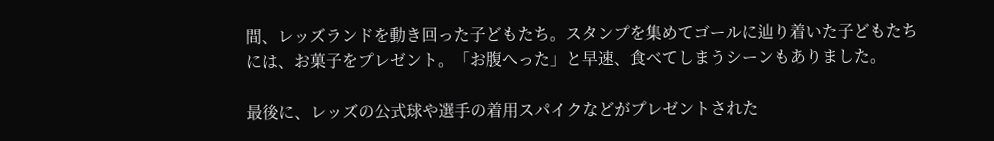間、レッズランドを動き回った子どもたち。スタンプを集めてゴールに辿り着いた子どもたちには、お菓子をプレゼント。「お腹へった」と早速、食べてしまうシーンもありました。

最後に、レッズの公式球や選手の着用スパイクなどがプレゼントされた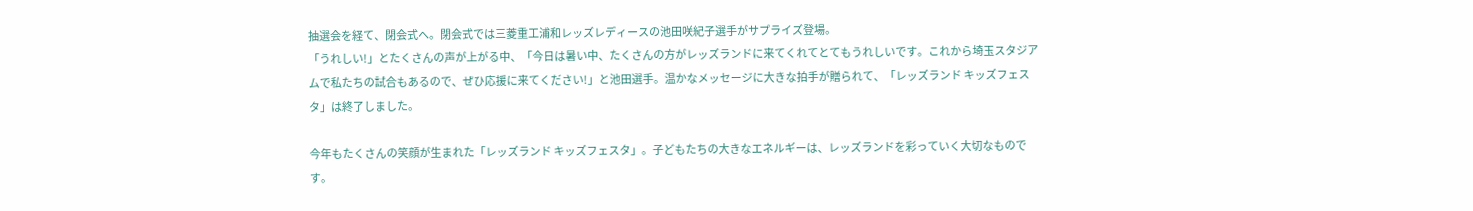抽選会を経て、閉会式へ。閉会式では三菱重工浦和レッズレディースの池田咲紀子選手がサプライズ登場。
「うれしい!」とたくさんの声が上がる中、「今日は暑い中、たくさんの方がレッズランドに来てくれてとてもうれしいです。これから埼玉スタジアムで私たちの試合もあるので、ぜひ応援に来てください!」と池田選手。温かなメッセージに大きな拍手が贈られて、「レッズランド キッズフェスタ」は終了しました。

今年もたくさんの笑顔が生まれた「レッズランド キッズフェスタ」。子どもたちの大きなエネルギーは、レッズランドを彩っていく大切なものです。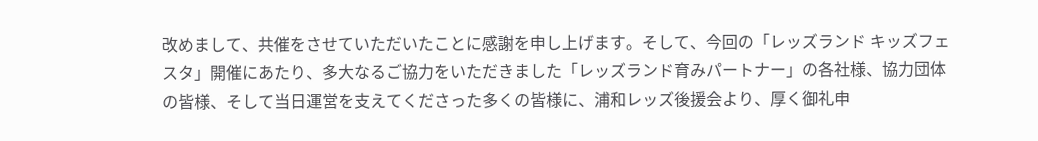改めまして、共催をさせていただいたことに感謝を申し上げます。そして、今回の「レッズランド キッズフェスタ」開催にあたり、多大なるご協力をいただきました「レッズランド育みパートナー」の各社様、協力団体の皆様、そして当日運営を支えてくださった多くの皆様に、浦和レッズ後援会より、厚く御礼申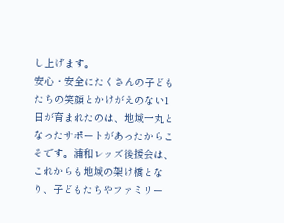し上げます。
安心・安全にたくさんの子どもたちの笑顔とかけがえのない1日が育まれたのは、地域一丸となったサポートがあったからこそです。浦和レッズ後援会は、これからも地域の架け橋となり、子どもたちやファミリー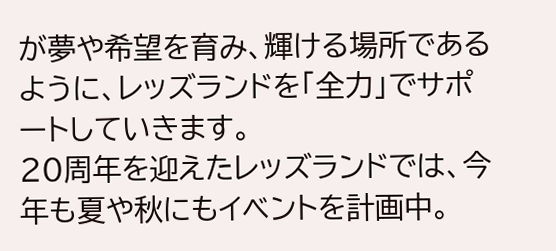が夢や希望を育み、輝ける場所であるように、レッズランドを「全力」でサポートしていきます。
20周年を迎えたレッズランドでは、今年も夏や秋にもイベントを計画中。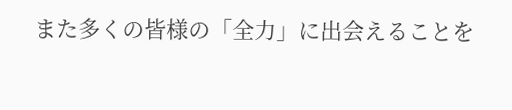また多くの皆様の「全力」に出会えることを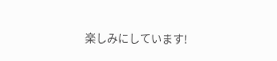楽しみにしています!